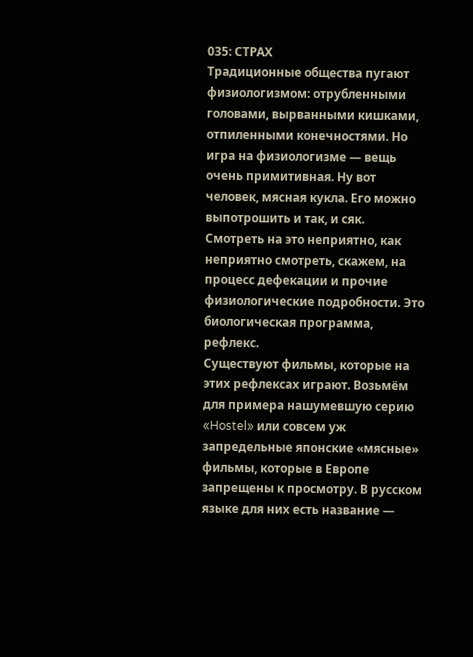035: СТРАХ
Традиционные общества пугают физиологизмом: отрубленными головами, вырванными кишками, отпиленными конечностями. Но игра на физиологизме — вещь очень примитивная. Ну вот человек, мясная кукла. Его можно выпотрошить и так, и сяк.
Смотреть на это неприятно, как неприятно смотреть, скажем, на процесс дефекации и прочие физиологические подробности. Это биологическая программа, рефлекс.
Существуют фильмы, которые на этих рефлексах играют. Возьмём для примера нашумевшую серию «Hostel» или совсем уж запредельные японские «мясные» фильмы, которые в Европе запрещены к просмотру. В русском языке для них есть название —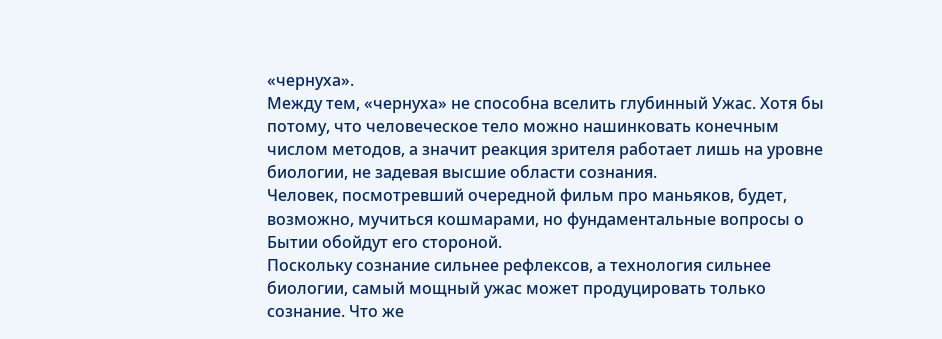«чернуха».
Между тем, «чернуха» не способна вселить глубинный Ужас. Хотя бы потому, что человеческое тело можно нашинковать конечным числом методов, а значит реакция зрителя работает лишь на уровне биологии, не задевая высшие области сознания.
Человек, посмотревший очередной фильм про маньяков, будет, возможно, мучиться кошмарами, но фундаментальные вопросы о Бытии обойдут его стороной.
Поскольку сознание сильнее рефлексов, а технология сильнее биологии, самый мощный ужас может продуцировать только сознание. Что же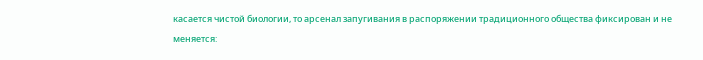касается чистой биологии, то арсенал запугивания в распоряжении традиционного общества фиксирован и не меняется: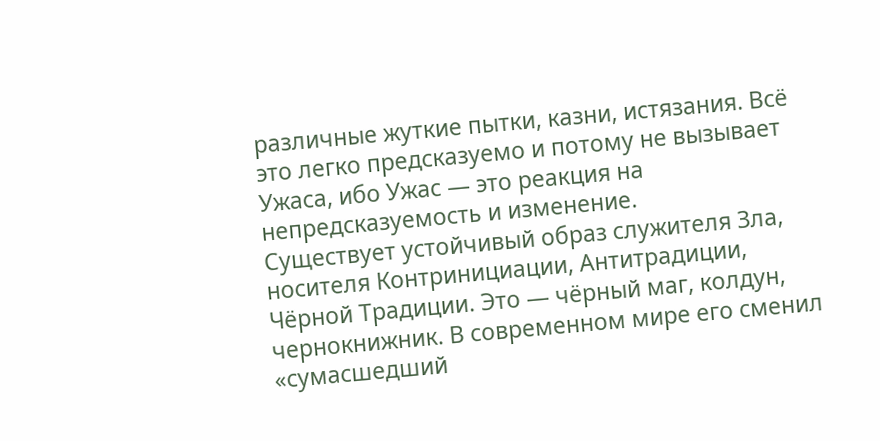различные жуткие пытки, казни, истязания. Всё это легко предсказуемо и потому не вызывает Ужаса, ибо Ужас — это реакция на непредсказуемость и изменение.
Существует устойчивый образ служителя Зла, носителя Контринициации, Антитрадиции, Чёрной Традиции. Это — чёрный маг, колдун, чернокнижник. В современном мире его сменил «сумасшедший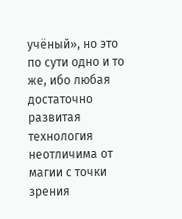учёный», но это по сути одно и то же, ибо любая достаточно развитая технология неотличима от магии с точки зрения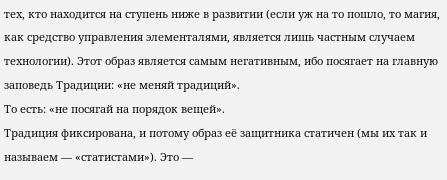тех, кто находится на ступень ниже в развитии (если уж на то пошло, то магия, как средство управления элементалями, является лишь частным случаем технологии). Этот образ является самым негативным, ибо посягает на главную заповедь Традиции: «не меняй традиций».
То есть: «не посягай на порядок вещей».
Традиция фиксирована, и потому образ её защитника статичен (мы их так и называем — «статистами»). Это —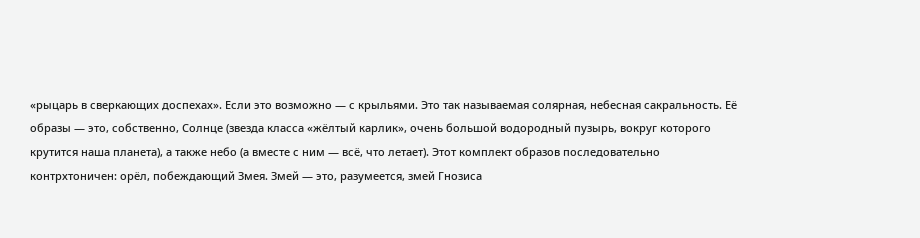«рыцарь в сверкающих доспехах». Если это возможно — с крыльями. Это так называемая солярная, небесная сакральность. Её образы — это, собственно, Солнце (звезда класса «жёлтый карлик», очень большой водородный пузырь, вокруг которого крутится наша планета), а также небо (а вместе с ним — всё, что летает). Этот комплект образов последовательно контрхтоничен: орёл, побеждающий Змея. Змей — это, разумеется, змей Гнозиса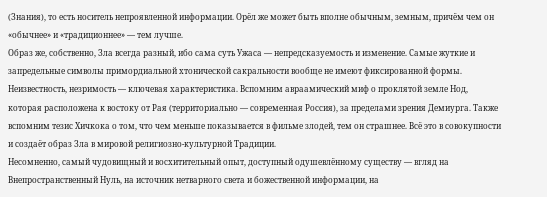(Знания), то есть носитель непроявленной информации. Орёл же может быть вполне обычным, земным, причём чем он «обычнее» и «традиционнее» — тем лучше.
Образ же, собственно, Зла всегда разный, ибо сама суть Ужаса — непредсказуемость и изменение. Самые жуткие и запредельные символы примордиальной хтонической сакральности вообще не имеют фиксированной формы. Неизвестность, незримость — ключевая характеристика. Вспомним авраамический миф о проклятой земле Нод, которая расположена к востоку от Рая (территориально — современная Россия), за пределами зрения Демиурга. Также вспомним тезис Хичкока о том, что чем меньше показывается в фильме злодей, тем он страшнее. Всё это в совокупности и создаёт образ Зла в мировой религиозно-культурной Традиции.
Несомненно, самый чудовищный и восхитительный опыт, доступный одушевлённому существу — вгляд на Внепространственный Нуль, на источник нетварного света и божественной информации, на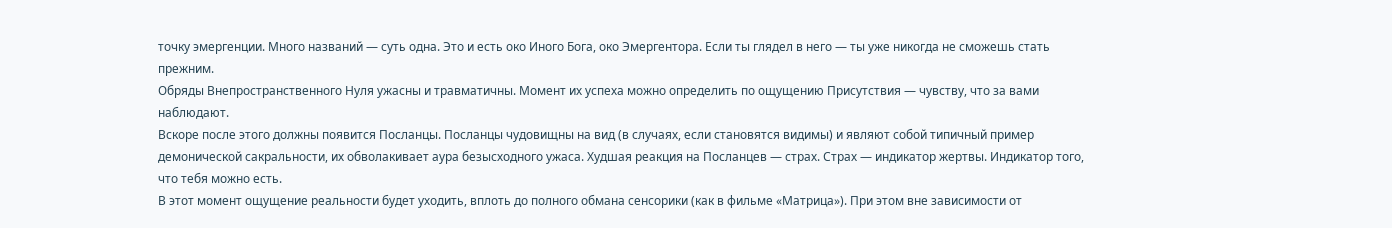точку эмергенции. Много названий — суть одна. Это и есть око Иного Бога, око Эмергентора. Если ты глядел в него — ты уже никогда не сможешь стать прежним.
Обряды Внепространственного Нуля ужасны и травматичны. Момент их успеха можно определить по ощущению Присутствия — чувству, что за вами наблюдают.
Вскоре после этого должны появится Посланцы. Посланцы чудовищны на вид (в случаях, если становятся видимы) и являют собой типичный пример демонической сакральности, их обволакивает аура безысходного ужаса. Худшая реакция на Посланцев — страх. Страх — индикатор жертвы. Индикатор того, что тебя можно есть.
В этот момент ощущение реальности будет уходить, вплоть до полного обмана сенсорики (как в фильме «Матрица»). При этом вне зависимости от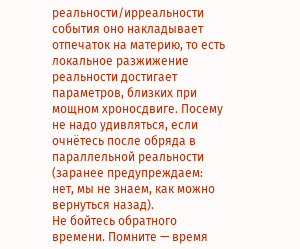реальности/ирреальности события оно накладывает отпечаток на материю, то есть локальное разжижение реальности достигает параметров, близких при мощном хроносдвиге. Посему не надо удивляться, если очнётесь после обряда в параллельной реальности (заранее предупреждаем: нет, мы не знаем, как можно вернуться назад).
Не бойтесь обратного времени. Помните — время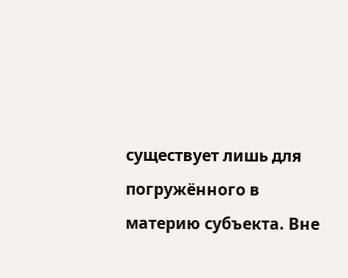существует лишь для погружённого в материю субъекта. Вне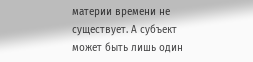материи времени не существует. А субъект может быть лишь один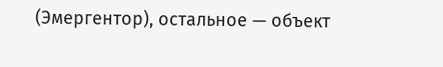(Эмергентор), остальное — объект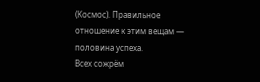(Космос). Правильное отношение к этим вещам — половина успеха.
Всех сожрём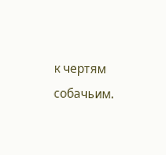к чертям собачьим.